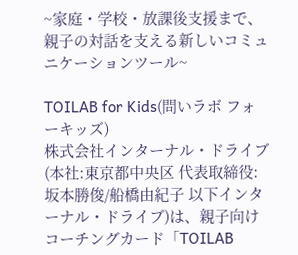~家庭・学校・放課後支援まで、親子の対話を支える新しいコミュニケーションツール~

TOILAB for Kids(問いラボ フォーキッズ)
株式会社インターナル・ドライブ(本社:東京都中央区 代表取締役:坂本勝俊/船橋由紀子 以下インターナル・ドライブ)は、親子向けコーチングカード「TOILAB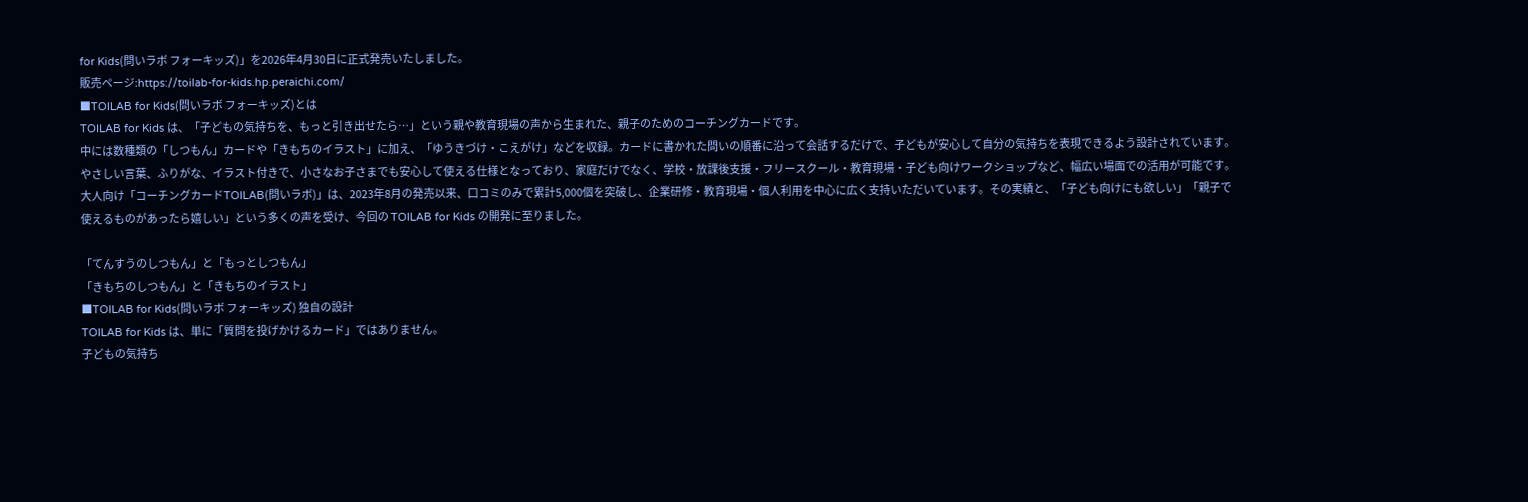for Kids(問いラボ フォーキッズ)」を2026年4月30日に正式発売いたしました。
販売ページ:https://toilab-for-kids.hp.peraichi.com/
■TOILAB for Kids(問いラボ フォーキッズ)とは
TOILAB for Kids は、「子どもの気持ちを、もっと引き出せたら…」という親や教育現場の声から生まれた、親子のためのコーチングカードです。
中には数種類の「しつもん」カードや「きもちのイラスト」に加え、「ゆうきづけ・こえがけ」などを収録。カードに書かれた問いの順番に沿って会話するだけで、子どもが安心して自分の気持ちを表現できるよう設計されています。
やさしい言葉、ふりがな、イラスト付きで、小さなお子さまでも安心して使える仕様となっており、家庭だけでなく、学校・放課後支援・フリースクール・教育現場・子ども向けワークショップなど、幅広い場面での活用が可能です。
大人向け「コーチングカードTOILAB(問いラボ)」は、2023年8月の発売以来、口コミのみで累計5,000個を突破し、企業研修・教育現場・個人利用を中心に広く支持いただいています。その実績と、「子ども向けにも欲しい」「親子で使えるものがあったら嬉しい」という多くの声を受け、今回の TOILAB for Kids の開発に至りました。

「てんすうのしつもん」と「もっとしつもん」
「きもちのしつもん」と「きもちのイラスト」
■TOILAB for Kids(問いラボ フォーキッズ) 独自の設計
TOILAB for Kids は、単に「質問を投げかけるカード」ではありません。
子どもの気持ち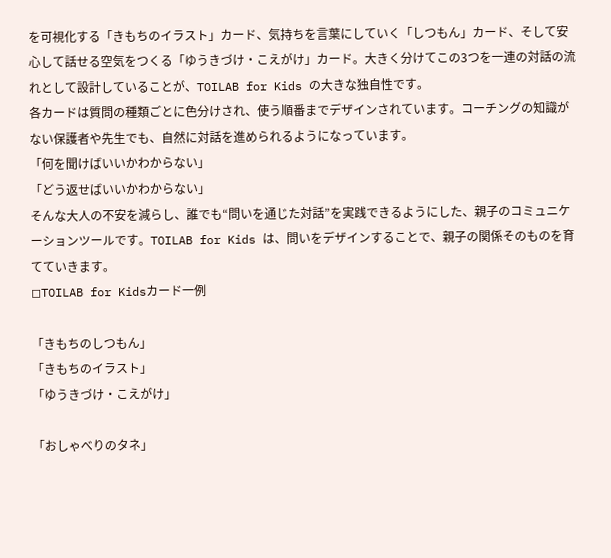を可視化する「きもちのイラスト」カード、気持ちを言葉にしていく「しつもん」カード、そして安心して話せる空気をつくる「ゆうきづけ・こえがけ」カード。大きく分けてこの3つを一連の対話の流れとして設計していることが、TOILAB for Kids の大きな独自性です。
各カードは質問の種類ごとに色分けされ、使う順番までデザインされています。コーチングの知識がない保護者や先生でも、自然に対話を進められるようになっています。
「何を聞けばいいかわからない」
「どう返せばいいかわからない」
そんな大人の不安を減らし、誰でも“問いを通じた対話”を実践できるようにした、親子のコミュニケーションツールです。TOILAB for Kids は、問いをデザインすることで、親子の関係そのものを育てていきます。
◻TOILAB for Kidsカード一例

「きもちのしつもん」
「きもちのイラスト」
「ゆうきづけ・こえがけ」

「おしゃべりのタネ」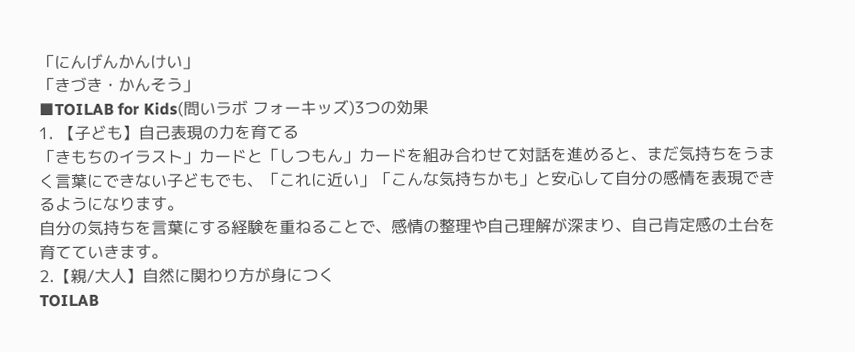「にんげんかんけい」
「きづき・かんそう」
■TOILAB for Kids(問いラボ フォーキッズ)3つの効果
1. 【子ども】自己表現の力を育てる
「きもちのイラスト」カードと「しつもん」カードを組み合わせて対話を進めると、まだ気持ちをうまく言葉にできない子どもでも、「これに近い」「こんな気持ちかも」と安心して自分の感情を表現できるようになります。
自分の気持ちを言葉にする経験を重ねることで、感情の整理や自己理解が深まり、自己肯定感の土台を育てていきます。
2.【親/大人】自然に関わり方が身につく
TOILAB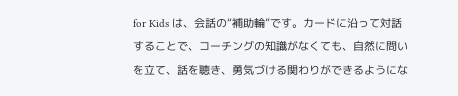for Kids は、会話の“補助輪”です。カードに沿って対話することで、コーチングの知識がなくても、自然に問いを立て、話を聴き、勇気づける関わりができるようにな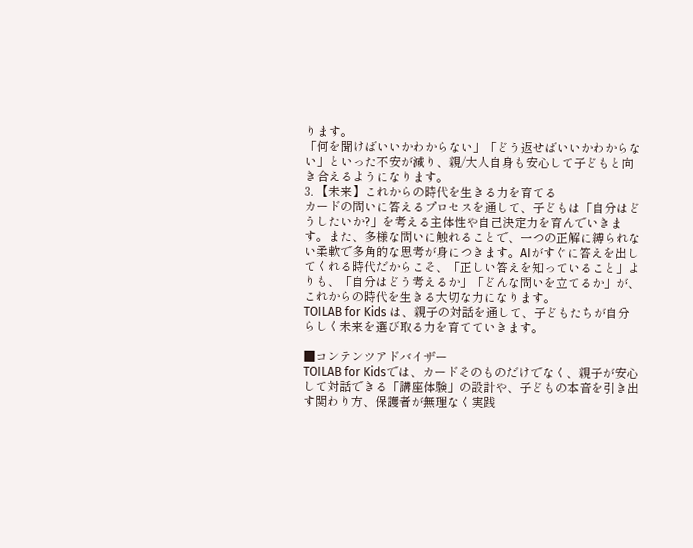ります。
「何を聞けばいいかわからない」「どう返せばいいかわからない」といった不安が減り、親/大人自身も安心して子どもと向き合えるようになります。
3. 【未来】これからの時代を生きる力を育てる
カードの問いに答えるプロセスを通して、子どもは「自分はどうしたいか?」を考える主体性や自己決定力を育んでいきます。また、多様な問いに触れることで、一つの正解に縛られない柔軟で多角的な思考が身につきます。AIがすぐに答えを出してくれる時代だからこそ、「正しい答えを知っていること」よりも、「自分はどう考えるか」「どんな問いを立てるか」が、これからの時代を生きる大切な力になります。
TOILAB for Kids は、親子の対話を通して、子どもたちが自分らしく未来を選び取る力を育てていきます。

■コンテンツアドバイザー
TOILAB for Kidsでは、カードそのものだけでなく、親子が安心して対話できる「講座体験」の設計や、子どもの本音を引き出す関わり方、保護者が無理なく実践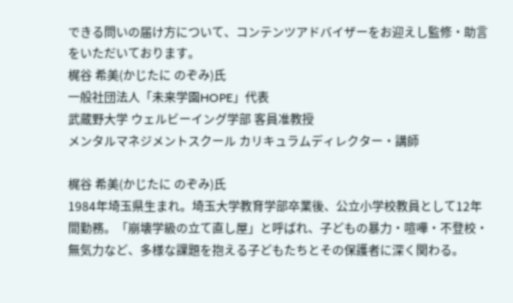できる問いの届け方について、コンテンツアドバイザーをお迎えし監修・助言をいただいております。
梶谷 希美(かじたに のぞみ)氏
一般社団法人「未来学園HOPE」代表
武蔵野大学 ウェルビーイング学部 客員准教授
メンタルマネジメントスクール カリキュラムディレクター・講師

梶谷 希美(かじたに のぞみ)氏
1984年埼玉県生まれ。埼玉大学教育学部卒業後、公立小学校教員として12年間勤務。「崩壊学級の立て直し屋」と呼ばれ、子どもの暴力・喧嘩・不登校・無気力など、多様な課題を抱える子どもたちとその保護者に深く関わる。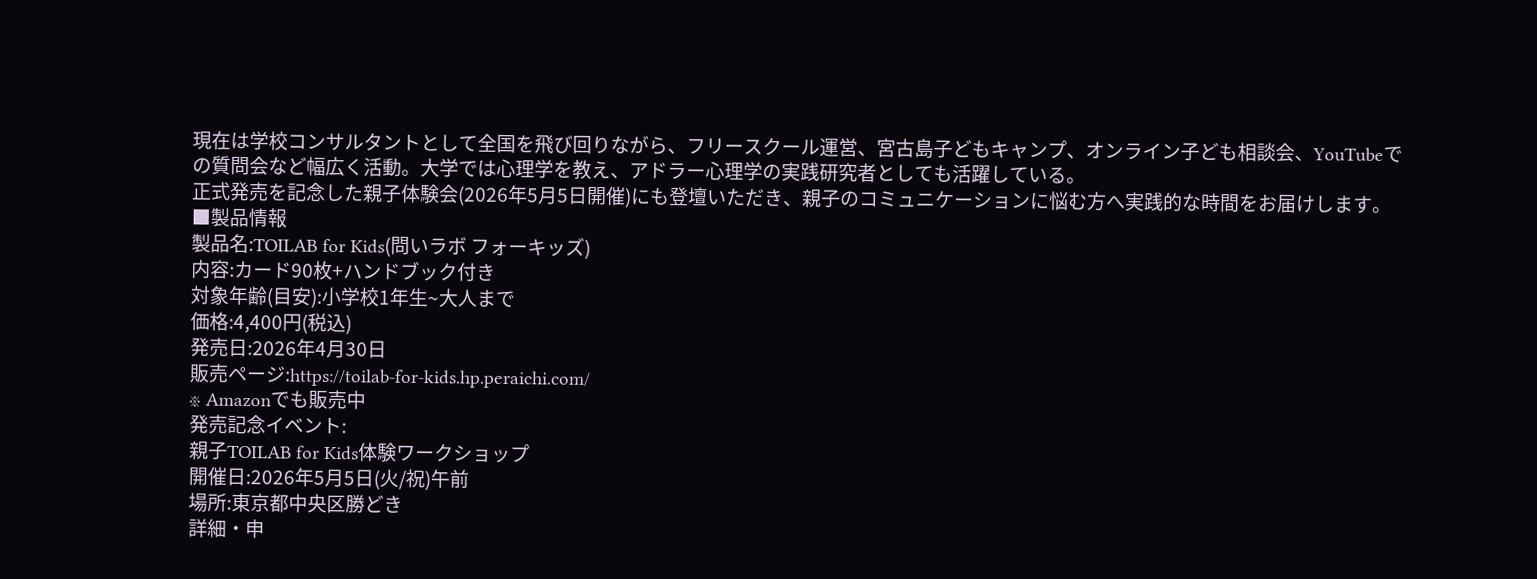現在は学校コンサルタントとして全国を飛び回りながら、フリースクール運営、宮古島子どもキャンプ、オンライン子ども相談会、YouTubeでの質問会など幅広く活動。大学では心理学を教え、アドラー心理学の実践研究者としても活躍している。
正式発売を記念した親子体験会(2026年5月5日開催)にも登壇いただき、親子のコミュニケーションに悩む方へ実践的な時間をお届けします。
■製品情報
製品名:TOILAB for Kids(問いラボ フォーキッズ)
内容:カード90枚+ハンドブック付き
対象年齢(目安):小学校1年生~大人まで
価格:4,400円(税込)
発売日:2026年4月30日
販売ページ:https://toilab-for-kids.hp.peraichi.com/
※ Amazonでも販売中
発売記念イベント:
親子TOILAB for Kids体験ワークショップ
開催日:2026年5月5日(火/祝)午前
場所:東京都中央区勝どき
詳細・申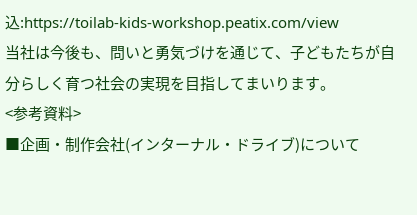込:https://toilab-kids-workshop.peatix.com/view
当社は今後も、問いと勇気づけを通じて、子どもたちが自分らしく育つ社会の実現を目指してまいります。
<参考資料>
■企画・制作会社(インターナル・ドライブ)について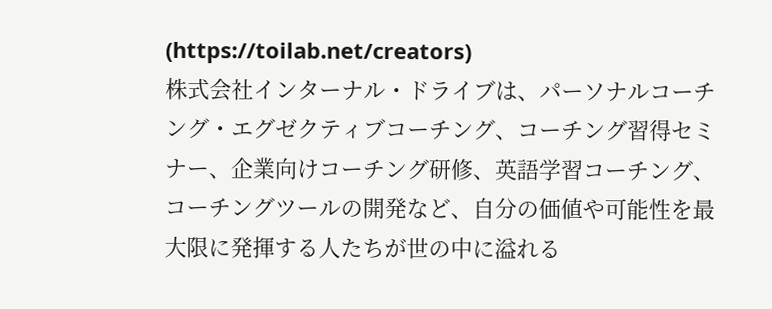(https://toilab.net/creators)
株式会社インターナル・ドライブは、パーソナルコーチング・エグゼクティブコーチング、コーチング習得セミナー、企業向けコーチング研修、英語学習コーチング、コーチングツールの開発など、自分の価値や可能性を最大限に発揮する人たちが世の中に溢れる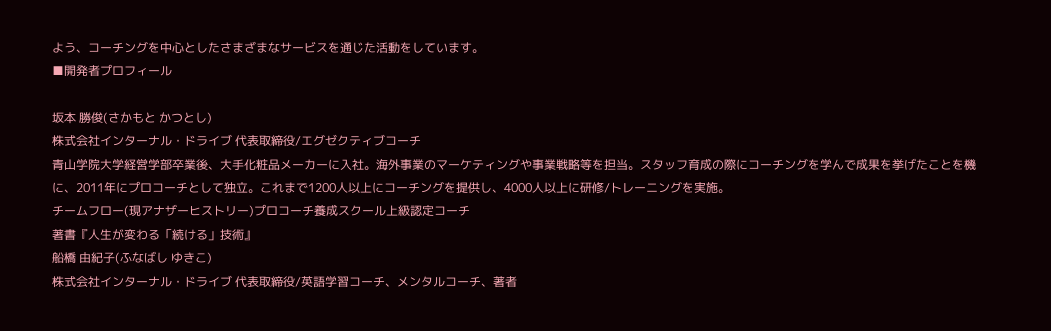よう、コーチングを中心としたさまざまなサービスを通じた活動をしています。
■開発者プロフィール

坂本 勝俊(さかもと かつとし)
株式会社インターナル・ドライブ 代表取締役/エグゼクティブコーチ
青山学院大学経営学部卒業後、大手化粧品メーカーに入社。海外事業のマーケティングや事業戦略等を担当。スタッフ育成の際にコーチングを学んで成果を挙げたことを機に、2011年にプロコーチとして独立。これまで1200人以上にコーチングを提供し、4000人以上に研修/トレーニングを実施。
チームフロー(現アナザーヒストリー)プロコーチ養成スクール上級認定コーチ
著書『人生が変わる「続ける」技術』
船橋 由紀子(ふなばし ゆきこ)
株式会社インターナル・ドライブ 代表取締役/英語学習コーチ、メンタルコーチ、著者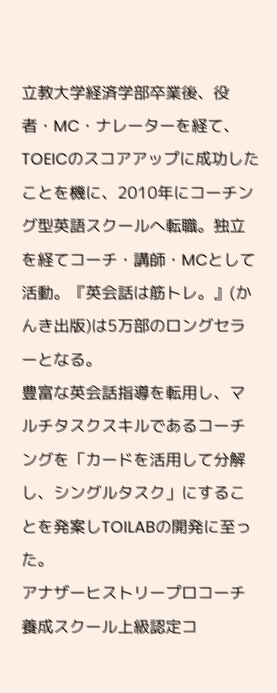立教大学経済学部卒業後、役者・MC・ナレーターを経て、TOEICのスコアアップに成功したことを機に、2010年にコーチング型英語スクールへ転職。独立を経てコーチ・講師・MCとして活動。『英会話は筋トレ。』(かんき出版)は5万部のロングセラーとなる。
豊富な英会話指導を転用し、マルチタスクスキルであるコーチングを「カードを活用して分解し、シングルタスク」にすることを発案しTOILABの開発に至った。
アナザーヒストリープロコーチ養成スクール上級認定コ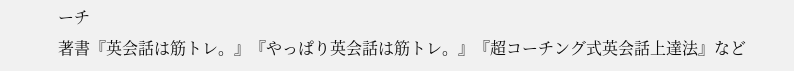ーチ
著書『英会話は筋トレ。』『やっぱり英会話は筋トレ。』『超コーチング式英会話上達法』など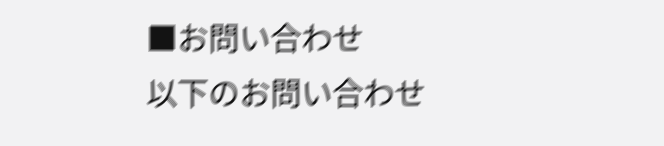■お問い合わせ
以下のお問い合わせ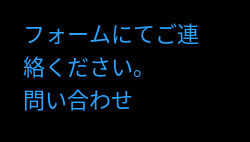フォームにてご連絡ください。
問い合わせ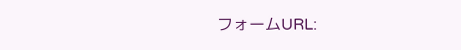フォームURL: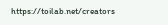https://toilab.net/creators